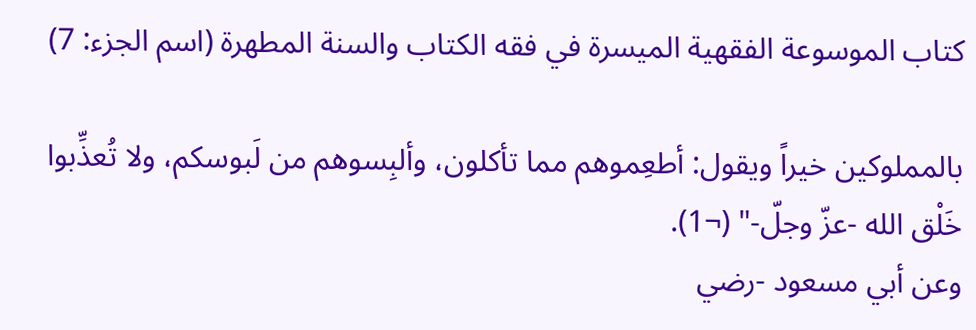كتاب الموسوعة الفقهية الميسرة في فقه الكتاب والسنة المطهرة (اسم الجزء: 7)

بالمملوكين خيراً ويقول: أطعِموهم مما تأكلون، وألبِسوهم من لَبوسكم، ولا تُعذِّبوا خَلْق الله -عزّ وجلّ-" (¬1).
وعن أبي مسعود -رضي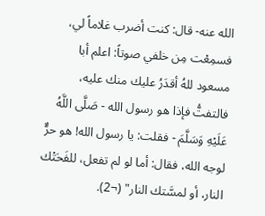الله عنه- قال: كنت أضرب غلاماً لي، فسمِعْت مِن خلفي صوتاً: اعلم أبا مسعود للهُ أقدَرُ عليك منك عليه، فالتفتُّ فإذا هو رسول الله - صَلَّى اللَّهُ عَلَيْهِ وَسَلَّمَ - فقلت: يا رسول الله! هو حرٌّ لوجه الله، فقال: أما لو لم تفعل، للفَحَتْك النار، أو لمسَّتك النار" (¬2).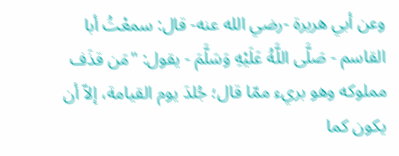وعن أبي هريرة -رضي الله عنه- قال: سمعْتُ أبا القاسم - صَلَّى اللَّهُ عَلَيْهِ وَسَلَّمَ - يقول: "مَن قذَف مملوكه وهو بريء ممّا قال؛ جُلدَ يوم القيامة، إلاّ أن يكون كما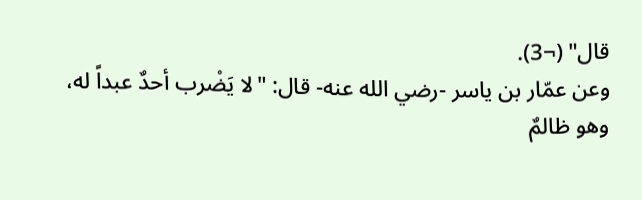قال" (¬3).
وعن عمّار بن ياسر -رضي الله عنه- قال: "لا يَضْرب أحدٌ عبداً له، وهو ظالمٌ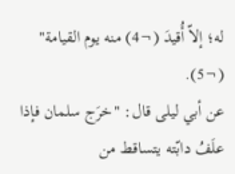له؛ إلاّ أُقيدَ (¬4) منه يوم القيامة" (¬5).
عن أبي ليلى قال: "خرَج سلمان فإذا علَفُ دابّته يتساقط من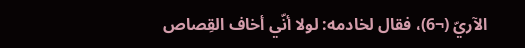الآريّ (¬6)، فقال لخادمه: لولا أنّي أخاف القِصاص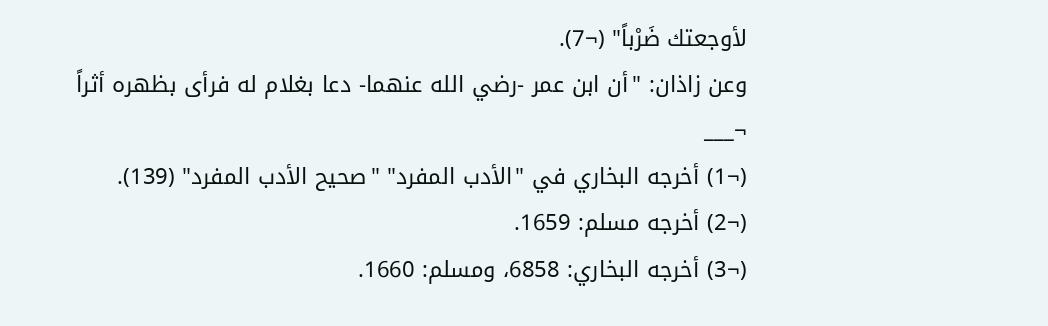لأوجعتك ضَرْباً" (¬7).
وعن زاذان: "أن ابن عمر -رضي الله عنهما- دعا بغلام له فرأى بظهره أثراً
¬___
(¬1) أخرجه البخاري في "الأدب المفرد" "صحيح الأدب المفرد" (139).
(¬2) أخرجه مسلم: 1659.
(¬3) أخرجه البخاري: 6858، ومسلم: 1660.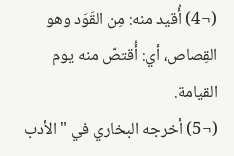(¬4) أُقيد منه: مِن القَوَد وهو القِصاص، أي: أُقتصّ منه يوم القيامة.
(¬5) أخرجه البخاري في "الأدب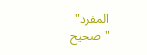المفرد" "صحيح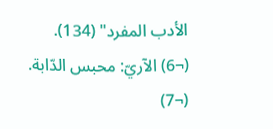الأدب المفرد" (134).
(¬6) الآريّ: محبس الدّابة.
(¬7)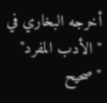أخرجه البخاري في "الأدب المفرد" "صحيح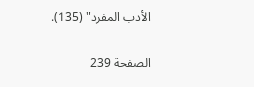الأدب المفرد" (135).

الصفحة 239